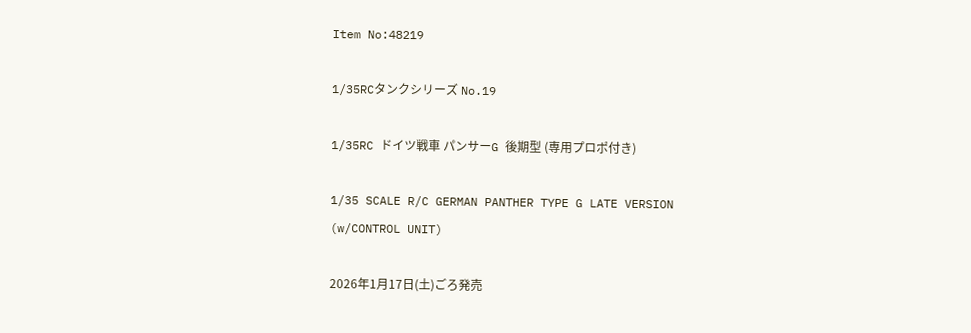Item No:48219

1/35RCタンクシリーズ No.19

1/35RC ドイツ戦車 パンサーG 後期型 (専用プロポ付き)

1/35 SCALE R/C GERMAN PANTHER TYPE G LATE VERSION (w/CONTROL UNIT)

2026年1月17日(土)ごろ発売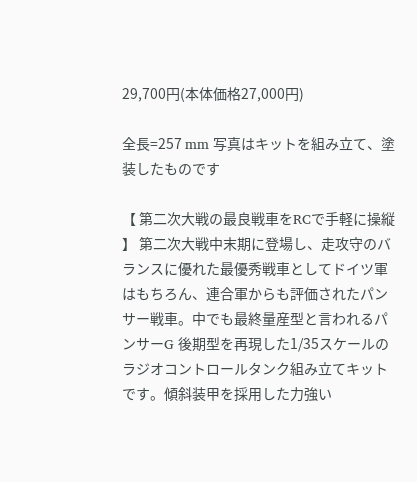29,700円(本体価格27,000円)

全長=257 mm 写真はキットを組み立て、塗装したものです

【 第二次大戦の最良戦車をRCで手軽に操縦 】 第二次大戦中末期に登場し、走攻守のバランスに優れた最優秀戦車としてドイツ軍はもちろん、連合軍からも評価されたパンサー戦車。中でも最終量産型と言われるパンサーG 後期型を再現した1/35スケールのラジオコントロールタンク組み立てキットです。傾斜装甲を採用した力強い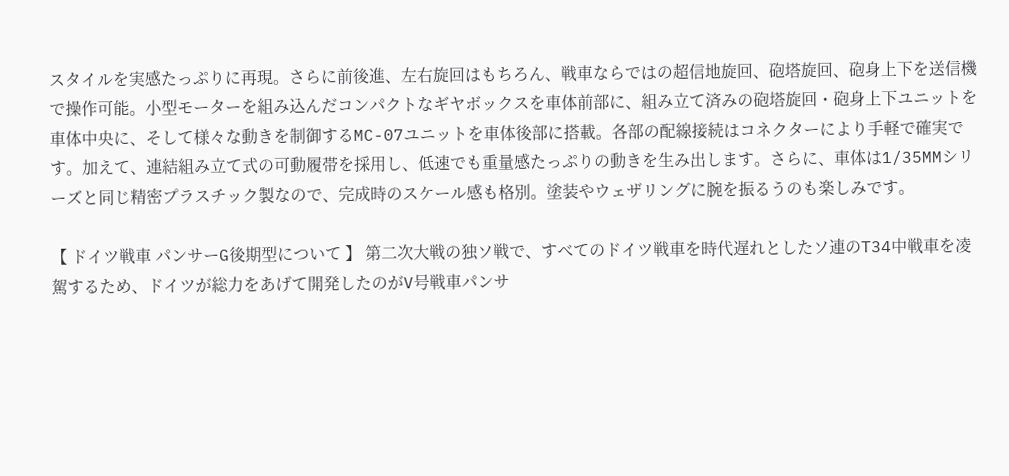スタイルを実感たっぷりに再現。さらに前後進、左右旋回はもちろん、戦車ならではの超信地旋回、砲塔旋回、砲身上下を送信機で操作可能。小型モーターを組み込んだコンパクトなギヤボックスを車体前部に、組み立て済みの砲塔旋回・砲身上下ユニットを車体中央に、そして様々な動きを制御するMC-07ユニットを車体後部に搭載。各部の配線接続はコネクターにより手軽で確実です。加えて、連結組み立て式の可動履帯を採用し、低速でも重量感たっぷりの動きを生み出します。さらに、車体は1/35MMシリーズと同じ精密プラスチック製なので、完成時のスケール感も格別。塗装やウェザリングに腕を振るうのも楽しみです。

【 ドイツ戦車 パンサーG後期型について 】 第二次大戦の独ソ戦で、すべてのドイツ戦車を時代遅れとしたソ連のT34中戦車を凌駕するため、ドイツが総力をあげて開発したのがV号戦車パンサ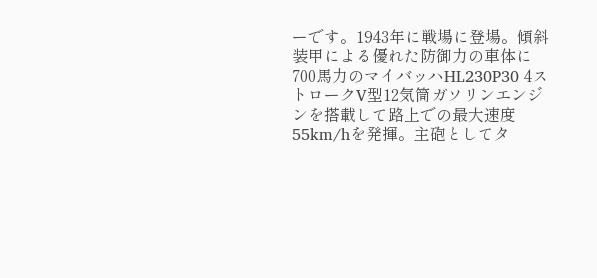ーです。1943年に戦場に登場。傾斜装甲による優れた防御力の車体に700馬力のマイバッハHL230P30 4ストロークV型12気筒ガソリンエンジンを搭載して路上での最大速度55km/hを発揮。主砲としてタ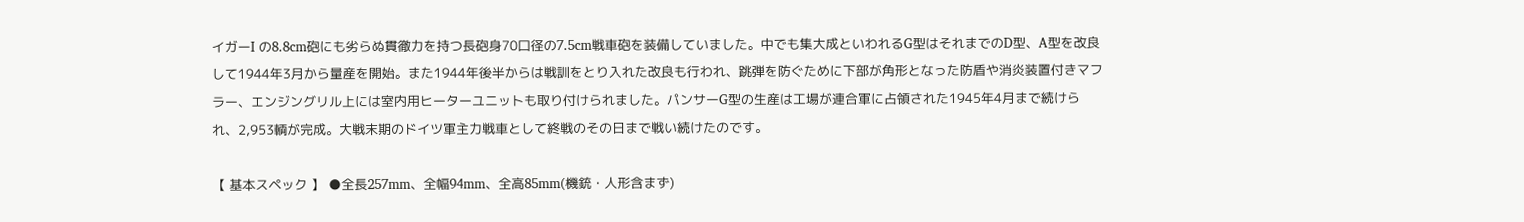イガーI の8.8cm砲にも劣らぬ貫徹力を持つ長砲身70口径の7.5cm戦車砲を装備していました。中でも集大成といわれるG型はそれまでのD型、A型を改良して1944年3月から量産を開始。また1944年後半からは戦訓をとり入れた改良も行われ、跳弾を防ぐために下部が角形となった防盾や消炎装置付きマフラー、エンジングリル上には室内用ヒーターユニットも取り付けられました。パンサーG型の生産は工場が連合軍に占領された1945年4月まで続けられ、2,953輌が完成。大戦末期のドイツ軍主力戦車として終戦のその日まで戦い続けたのです。

【 基本スペック 】 ●全長257mm、全幅94mm、全高85mm(機銃・人形含まず)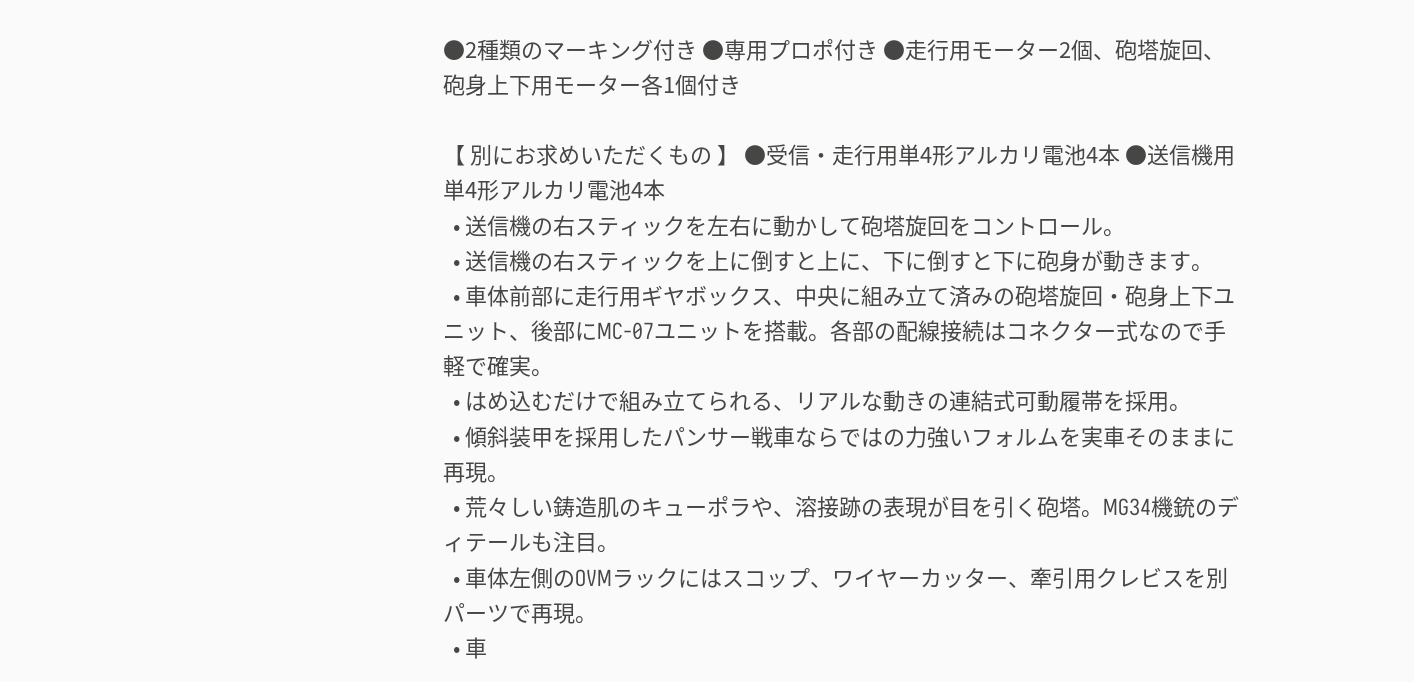●2種類のマーキング付き ●専用プロポ付き ●走行用モーター2個、砲塔旋回、砲身上下用モーター各1個付き

【 別にお求めいただくもの 】 ●受信・走行用単4形アルカリ電池4本 ●送信機用単4形アルカリ電池4本
  • 送信機の右スティックを左右に動かして砲塔旋回をコントロール。
  • 送信機の右スティックを上に倒すと上に、下に倒すと下に砲身が動きます。
  • 車体前部に走行用ギヤボックス、中央に組み立て済みの砲塔旋回・砲身上下ユニット、後部にMC-07ユニットを搭載。各部の配線接続はコネクター式なので手軽で確実。
  • はめ込むだけで組み立てられる、リアルな動きの連結式可動履帯を採用。
  • 傾斜装甲を採用したパンサー戦車ならではの力強いフォルムを実車そのままに再現。
  • 荒々しい鋳造肌のキューポラや、溶接跡の表現が目を引く砲塔。MG34機銃のディテールも注目。
  • 車体左側のOVMラックにはスコップ、ワイヤーカッター、牽引用クレビスを別パーツで再現。
  • 車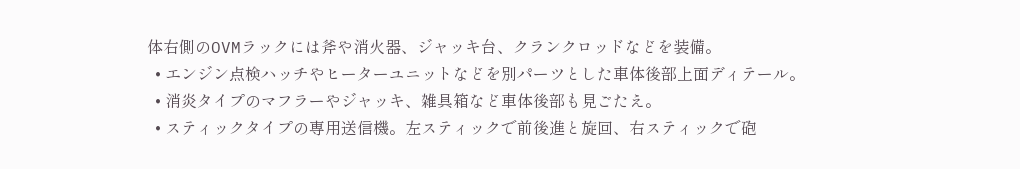体右側のOVMラックには斧や消火器、ジャッキ台、クランクロッドなどを装備。
  • エンジン点検ハッチやヒーターユニットなどを別パーツとした車体後部上面ディテール。
  • 消炎タイプのマフラーやジャッキ、雑具箱など車体後部も見ごたえ。
  • スティックタイプの専用送信機。左スティックで前後進と旋回、右スティックで砲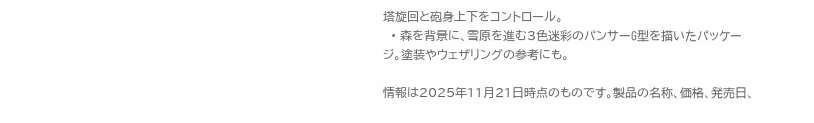塔旋回と砲身上下をコントロール。
  • 森を背景に、雪原を進む3色迷彩のパンサーG型を描いたパッケージ。塗装やウェザリングの参考にも。

情報は2025年11月21日時点のものです。製品の名称、価格、発売日、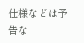仕様などは予告な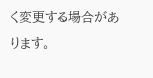く変更する場合があります。